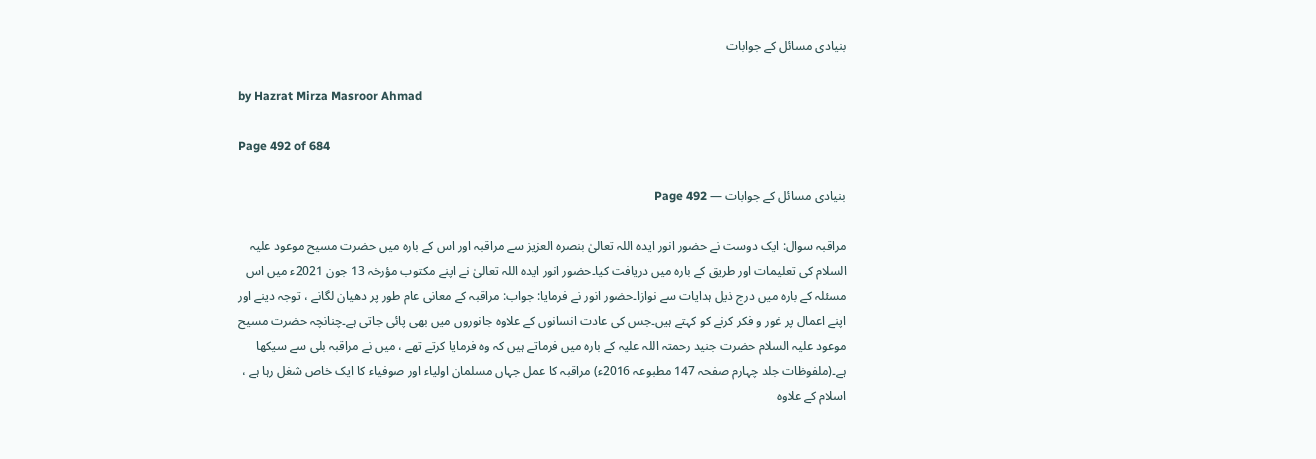بنیادی مسائل کے جوابات

by Hazrat Mirza Masroor Ahmad

Page 492 of 684

بنیادی مسائل کے جوابات — Page 492

مراقبہ سوال: ایک دوست نے حضور انور ایدہ اللہ تعالیٰ بنصرہ العزیز سے مراقبہ اور اس کے بارہ میں حضرت مسیح موعود علیہ السلام کی تعلیمات اور طریق کے بارہ میں دریافت کیا۔حضور انور ایدہ اللہ تعالیٰ نے اپنے مکتوب مؤرخہ 13 جون 2021ء میں اس مسئلہ کے بارہ میں درج ذیل ہدایات سے نوازا۔حضور انور نے فرمایا: جواب: مراقبہ کے معانی عام طور پر دھیان لگانے ، توجہ دینے اور اپنے اعمال پر غور و فکر کرنے کو کہتے ہیں۔جس کی عادت انسانوں کے علاوہ جانوروں میں بھی پائی جاتی ہے۔چنانچہ حضرت مسیح موعود علیہ السلام حضرت جنید رحمتہ اللہ علیہ کے بارہ میں فرماتے ہیں کہ وہ فرمایا کرتے تھے ، میں نے مراقبہ بلی سے سیکھا ہے۔(ملفوظات جلد چہارم صفحہ 147 مطبوعہ 2016ء) مراقبہ کا عمل جہاں مسلمان اولیاء اور صوفیاء کا ایک خاص شغل رہا ہے ، اسلام کے علاوہ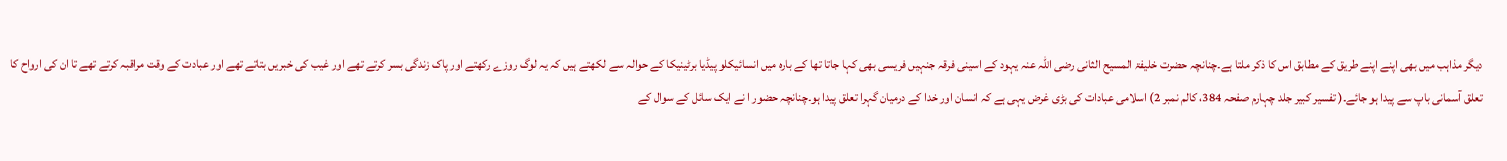دیگر مذاہب میں بھی اپنے اپنے طریق کے مطابق اس کا ذکر ملتا ہے۔چنانچہ حضرت خلیفۃ المسیح الثانی رضی اللہ عنہ یہود کے اسینی فرقہ جنہیں فریسی بھی کہا جاتا تھا کے بارہ میں انسائیکلو پیڈیا برٹینیکا کے حوالہ سے لکھتے ہیں کہ یہ لوگ روزے رکھتے اور پاک زندگی بسر کرتے تھے اور غیب کی خبریں بتاتے تھے اور عبادت کے وقت مراقبہ کرتے تھے تا ان کی ارواح کا تعلق آسمانی باپ سے پیدا ہو جائے۔( تفسیر کبیر جلد چہارم صفحہ 384، کالم نمبر 2) اسلامی عبادات کی بڑی غرض یہی ہے کہ انسان اور خدا کے درمیان گہرا تعلق پیدا ہو۔چنانچہ حضور ا نے ایک سائل کے سوال کے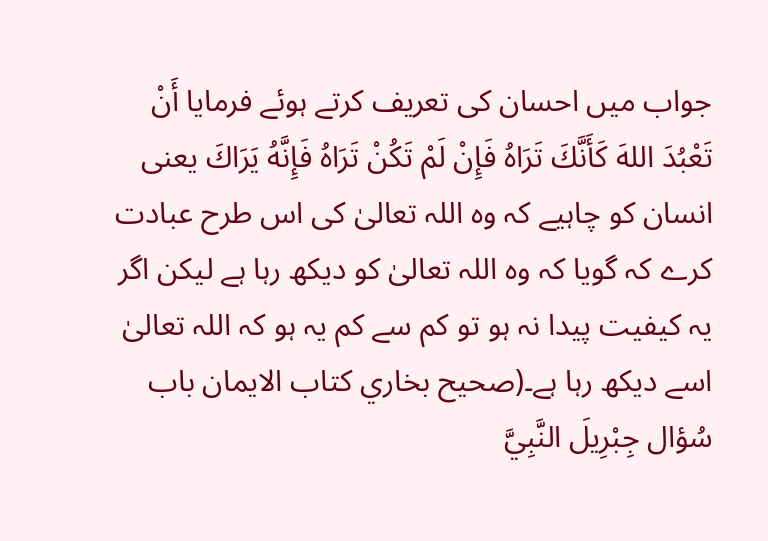جواب میں احسان کی تعریف کرتے ہوئے فرمایا أَنْ تَعْبُدَ اللهَ كَأَنَّكَ تَرَاهُ فَإِنْ لَمْ تَكُنْ تَرَاهُ فَإِنَّهُ يَرَاكَ یعنی انسان کو چاہیے کہ وہ اللہ تعالیٰ کی اس طرح عبادت کرے کہ گویا کہ وہ اللہ تعالیٰ کو دیکھ رہا ہے لیکن اگر یہ کیفیت پیدا نہ ہو تو کم سے کم یہ ہو کہ اللہ تعالیٰ اسے دیکھ رہا ہے۔(صحیح بخاري كتاب الايمان باب سُؤال جِبْرِيلَ النَّبِيَّ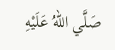صَلَّي اللهُ عَلَيْهِ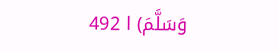وَسَلَّمَ) ا 492